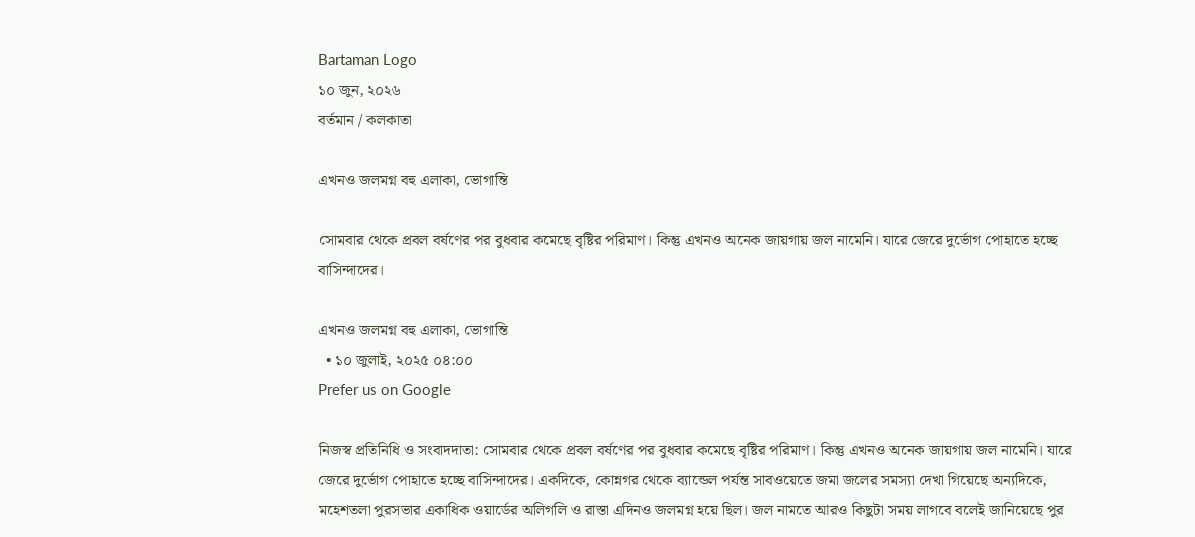Bartaman Logo
১০ জুন, ২০২৬
বর্তমান / কলকাতা

এখনও জলমগ্ন বহু এলাকা, ভোগান্তি

সোমবার থেকে প্রবল বর্ষণের পর বুধবার কমেছে বৃষ্টির পরিমাণ। কিন্তু এখনও অনেক জায়গায় জল নামেনি। যারে জেরে দুর্ভোগ পোহাতে হচ্ছে বাসিন্দাদের।

এখনও জলমগ্ন বহু এলাকা, ভোগান্তি
  • ১০ জুলাই, ২০২৫ ০৪:০০
Prefer us on Google

নিজস্ব প্রতিনিধি ও সংবাদদাতা: সোমবার থেকে প্রবল বর্ষণের পর বুধবার কমেছে বৃষ্টির পরিমাণ। কিন্তু এখনও অনেক জায়গায় জল নামেনি। যারে জেরে দুর্ভোগ পোহাতে হচ্ছে বাসিন্দাদের। একদিকে, কোন্নগর থেকে ব্যান্ডেল পর্যন্ত সাবওয়েতে জমা জলের সমস্যা দেখা গিয়েছে অন্যদিকে, মহেশতলা পুরসভার একাধিক ওয়ার্ডের অলিগলি ও রাস্তা এদিনও জলমগ্ন হয়ে ছিল। জল নামতে আরও কিছুটা সময় লাগবে বলেই জানিয়েছে পুর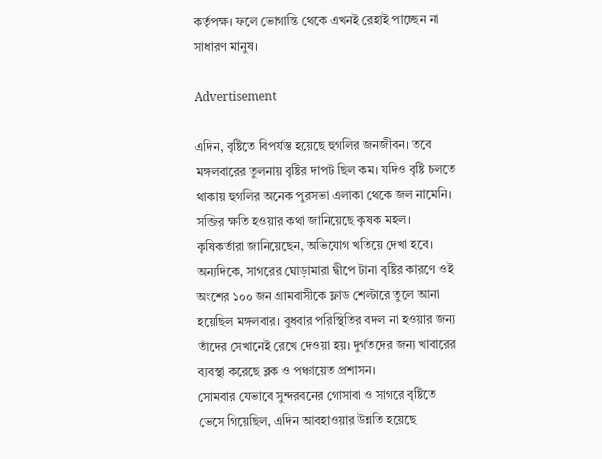কর্তৃপক্ষ। ফলে ভোগান্তি থেকে এখনই রেহাই পাচ্ছেন না সাধারণ মানুষ।

Advertisement

এদিন, বৃষ্টিতে বিপর্যস্ত হয়েছে হুগলির জনজীবন। তবে মঙ্গলবারের তুলনায় বৃষ্টির দাপট ছিল কম। যদিও বৃষ্টি চলতে থাকায় হুগলির অনেক পুরসভা এলাকা থেকে জল নামেনি। সব্জির ক্ষতি হওয়ার কথা জানিয়েছে কৃষক মহল। কৃষিকর্তারা জানিয়েছেন, অভিযোগ খতিয়ে দেখা হবে।
অন্যদিকে, সাগরের ঘোড়ামারা দ্বীপে টানা বৃষ্টির কারণে ওই অংশের ১০০ জন গ্রামবাসীকে ফ্লাড শেল্টারে তুলে আনা হয়েছিল মঙ্গলবার। বুধবার পরিস্থিতির বদল না হওয়ার জন্য তাঁদের সেখানেই রেখে দেওয়া হয়। দুর্গতদের জন্য খাবারের ব্যবস্থা করেছে ব্লক ও পঞ্চায়েত প্রশাসন।
সোমবার যেভাবে সুন্দরবনের গোসাবা ও সাগরে বৃষ্টিতে ভেসে গিয়েছিল, এদিন আবহাওয়ার উন্নতি হয়েছে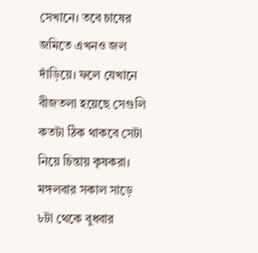সেখানে। তবে চাষের জমিতে এখনও জল দাঁড়িয়ে। ফলে যেখানে বীজতলা হয়েছে সেগুলি কতটা ঠিক থাকবে সেটা নিয়ে চিন্তায় কৃষকরা।
মঙ্গলবার সকাল সাড়ে ৮টা থেকে বুধবার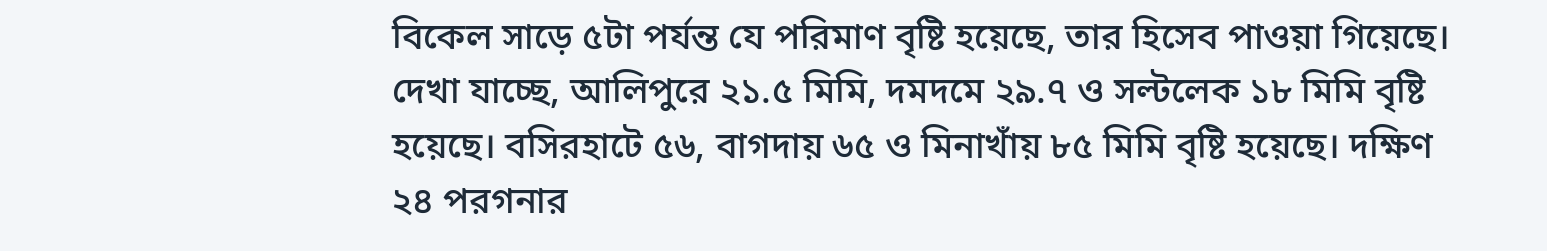বিকেল সাড়ে ৫টা পর্যন্ত যে পরিমাণ বৃষ্টি হয়েছে, তার হিসেব পাওয়া গিয়েছে। দেখা যাচ্ছে, আলিপুরে ২১.৫ মিমি, দমদমে ২৯.৭ ও সল্টলেক ১৮ মিমি বৃষ্টি হয়েছে। বসিরহাটে ৫৬, বাগদায় ৬৫ ও মিনাখাঁয় ৮৫ মিমি বৃষ্টি হয়েছে। দক্ষিণ ২৪ পরগনার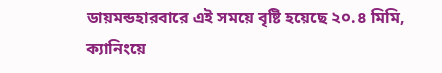ডায়মন্ডহারবারে এই সময়ে বৃষ্টি হয়েছে ২০.৪ মিমি, ক্যানিংয়ে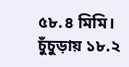৫৮.৪ মিমি। চুঁচুড়ায় ১৮.২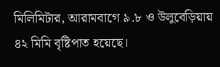মিলিমিটার, আরামবাগে ৯.৮ ও উলুবেড়িয়ায় ৪২ মিমি বৃষ্টিপাত হয়েছে।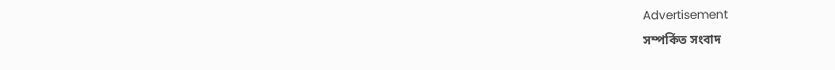Advertisement
সম্পর্কিত সংবাদ